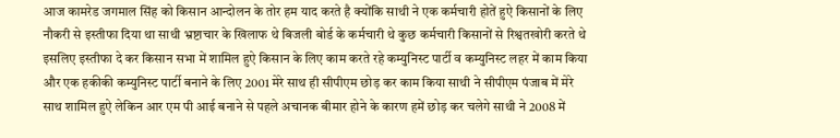आज कामरेड जगमाल सिंह को किसान आन्दोलन के तोर हम याद करते है क्योंकि साथी ने एक कर्मचारी होतें हुऐ किसानों के लिए नौकरी से इस्तीफा दिया था साथी भ्रष्टाचार के खिलाफ थे बिजली बोर्ड के कर्मचारी थे कुछ कर्मचारी किसानों से रिश्वतखोरी करते थे इसलिए इस्तीफा दे कर किसान सभा में शामिल हुऐ किसान के लिए काम करते रहे कम्युनिस्ट पार्टी व कम्युनिस्ट लहर में काम किया और एक हकीकी कम्युनिस्ट पार्टी बनाने के लिए 2001 मेरे साथ ही सीपीएम छोड़ कर काम किया साथी ने सीपीएम पंजाब में मेरे साथ शामिल हुऐ लेकिन आर एम पी आई बनाने से पहले अचानक बीमार होने के कारण हमें छोड़ कर चलेगे साथी ने 2008 में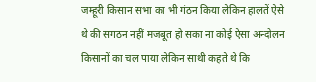जम्हूरी किसान सभा का भी गंठन किया लेकिन हालतें ऐसे थे की सगठन नहीं मजबूत हो सका ना कोई ऐसा अन्दोलन किसानों का चल पाया लेकिन साथी कहते थे कि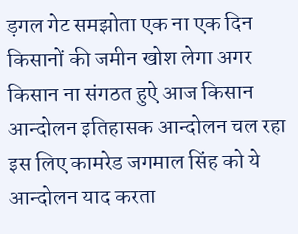ड़गल गेट समझोता एक ना एक दिन किसानों की जमीन खोश लेगा अगर किसान ना संगठत हुऐ आज किसान आन्दोलन इतिहासक आन्दोलन चल रहा इस लिए कामरेड जगमाल सिंह को ये आन्दोलन याद करता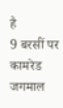है
9 बरसीं पर कामरेड जगमाल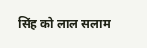सिंह को लाल सलाम